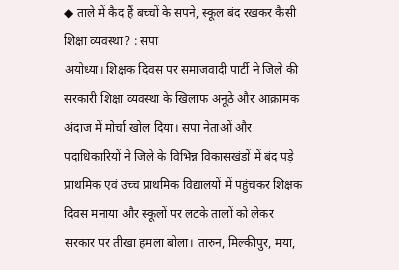◆ ताले में कैद हैं बच्चों के सपने, स्कूल बंद रखकर कैसी शिक्षा व्यवस्था? : सपा
अयोध्या। शिक्षक दिवस पर समाजवादी पार्टी ने जिले की सरकारी शिक्षा व्यवस्था के खिलाफ अनूठे और आक्रामक अंदाज में मोर्चा खोल दिया। सपा नेताओं और पदाधिकारियों ने जिले के विभिन्न विकासखंडों में बंद पड़े प्राथमिक एवं उच्च प्राथमिक विद्यालयों में पहुंचकर शिक्षक दिवस मनाया और स्कूलों पर लटके तालों को लेकर सरकार पर तीखा हमला बोला। तारुन, मिल्कीपुर, मया,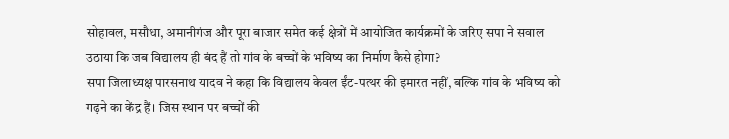सोहावल, मसौधा, अमानीगंज और पूरा बाजार समेत कई क्षेत्रों में आयोजित कार्यक्रमों के जरिए सपा ने सवाल उठाया कि जब विद्यालय ही बंद हैं तो गांव के बच्चों के भविष्य का निर्माण कैसे होगा?
सपा जिलाध्यक्ष पारसनाथ यादव ने कहा कि विद्यालय केवल ईंट-पत्थर की इमारत नहीं, बल्कि गांव के भविष्य को गढ़ने का केंद्र हैं। जिस स्थान पर बच्चों की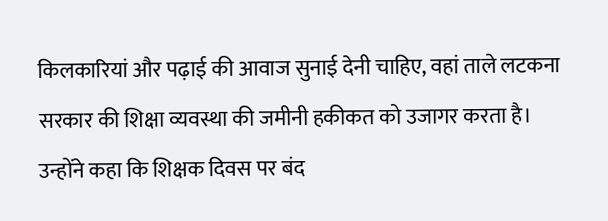किलकारियां और पढ़ाई की आवाज सुनाई देनी चाहिए, वहां ताले लटकना सरकार की शिक्षा व्यवस्था की जमीनी हकीकत को उजागर करता है। उन्होंने कहा कि शिक्षक दिवस पर बंद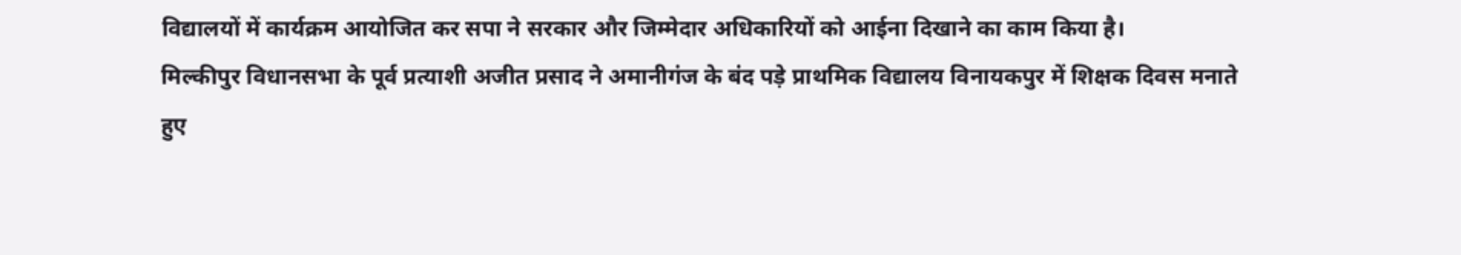विद्यालयों में कार्यक्रम आयोजित कर सपा ने सरकार और जिम्मेदार अधिकारियों को आईना दिखाने का काम किया है।
मिल्कीपुर विधानसभा के पूर्व प्रत्याशी अजीत प्रसाद ने अमानीगंज के बंद पड़े प्राथमिक विद्यालय विनायकपुर में शिक्षक दिवस मनाते हुए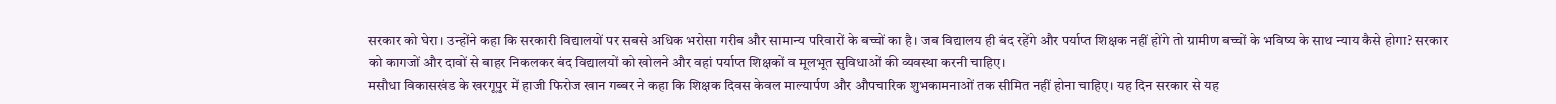सरकार को घेरा। उन्होंने कहा कि सरकारी विद्यालयों पर सबसे अधिक भरोसा गरीब और सामान्य परिवारों के बच्चों का है। जब विद्यालय ही बंद रहेंगे और पर्याप्त शिक्षक नहीं होंगे तो ग्रामीण बच्चों के भविष्य के साथ न्याय कैसे होगा? सरकार को कागजों और दावों से बाहर निकलकर बंद विद्यालयों को खोलने और वहां पर्याप्त शिक्षकों व मूलभूत सुविधाओं की व्यवस्था करनी चाहिए।
मसौधा विकासखंड के खरगूपुर में हाजी फिरोज खान गब्बर ने कहा कि शिक्षक दिवस केवल माल्यार्पण और औपचारिक शुभकामनाओं तक सीमित नहीं होना चाहिए। यह दिन सरकार से यह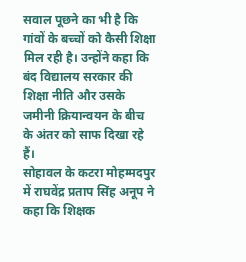सवाल पूछने का भी है कि गांवों के बच्चों को कैसी शिक्षा मिल रही है। उन्होंने कहा कि बंद विद्यालय सरकार की शिक्षा नीति और उसके जमीनी क्रियान्वयन के बीच के अंतर को साफ दिखा रहे हैं।
सोहावल के कटरा मोहम्मदपुर में राघवेंद्र प्रताप सिंह अनूप ने कहा कि शिक्षक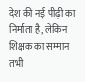देश की नई पीढ़ी का निर्माता है, लेकिन शिक्षक का सम्मान तभी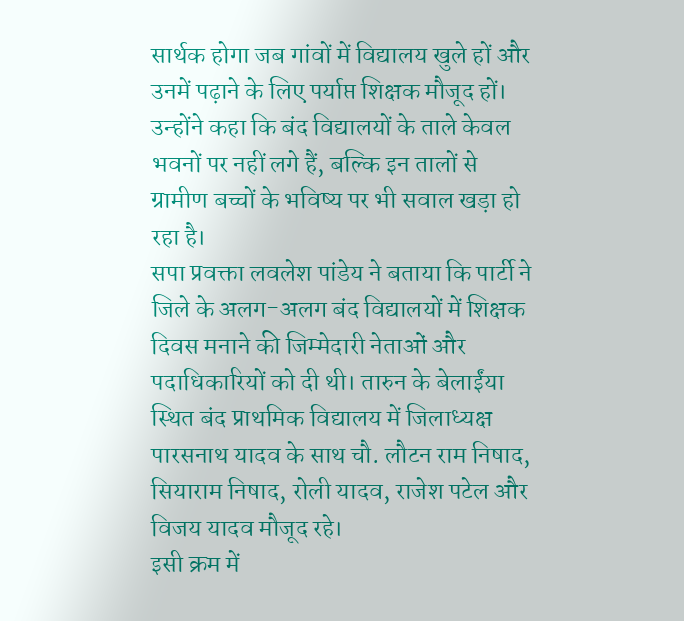सार्थक होगा जब गांवों में विद्यालय खुले हों और उनमें पढ़ाने के लिए पर्याप्त शिक्षक मौजूद हों। उन्होंने कहा कि बंद विद्यालयों के ताले केवल भवनों पर नहीं लगे हैं, बल्कि इन तालों से ग्रामीण बच्चों के भविष्य पर भी सवाल खड़ा हो रहा है।
सपा प्रवक्ता लवलेश पांडेय ने बताया कि पार्टी ने जिले के अलग-अलग बंद विद्यालयों में शिक्षक दिवस मनाने की जिम्मेदारी नेताओं और पदाधिकारियों को दी थी। तारुन के बेलाईंया स्थित बंद प्राथमिक विद्यालय में जिलाध्यक्ष पारसनाथ यादव के साथ चौ. लौटन राम निषाद, सियाराम निषाद, रोली यादव, राजेश पटेल और विजय यादव मौजूद रहे।
इसी क्रम में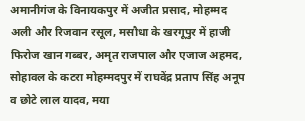अमानीगंज के विनायकपुर में अजीत प्रसाद, मोहम्मद अली और रिजवान रसूल, मसौधा के खरगूपुर में हाजी फिरोज खान गब्बर, अमृत राजपाल और एजाज अहमद, सोहावल के कटरा मोहम्मदपुर में राघवेंद्र प्रताप सिंह अनूप व छोटे लाल यादव, मया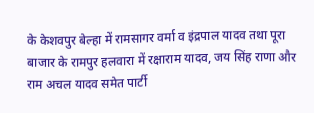के केशवपुर बेल्हा में रामसागर वर्मा व इंद्रपाल यादव तथा पूरा बाजार के रामपुर हलवारा में रक्षाराम यादव, जय सिंह राणा और राम अचल यादव समेत पार्टी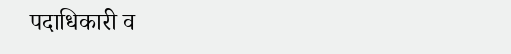पदाधिकारी व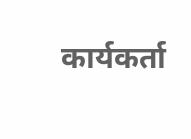कार्यकर्ता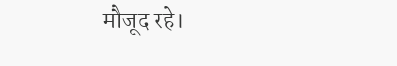मौजूद रहे।